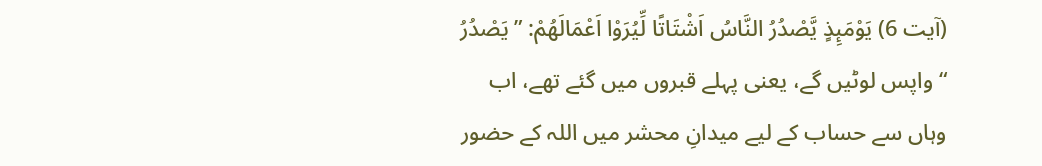(آیت 6) يَوْمَىِٕذٍ يَّصْدُرُ النَّاسُ اَشْتَاتًا لِّيُرَوْا اَعْمَالَهُمْ: ” يَصْدُرُ “ واپس لوٹیں گے، یعنی پہلے قبروں میں گئے تھے، اب وہاں سے حساب کے لیے میدانِ محشر میں اللہ کے حضور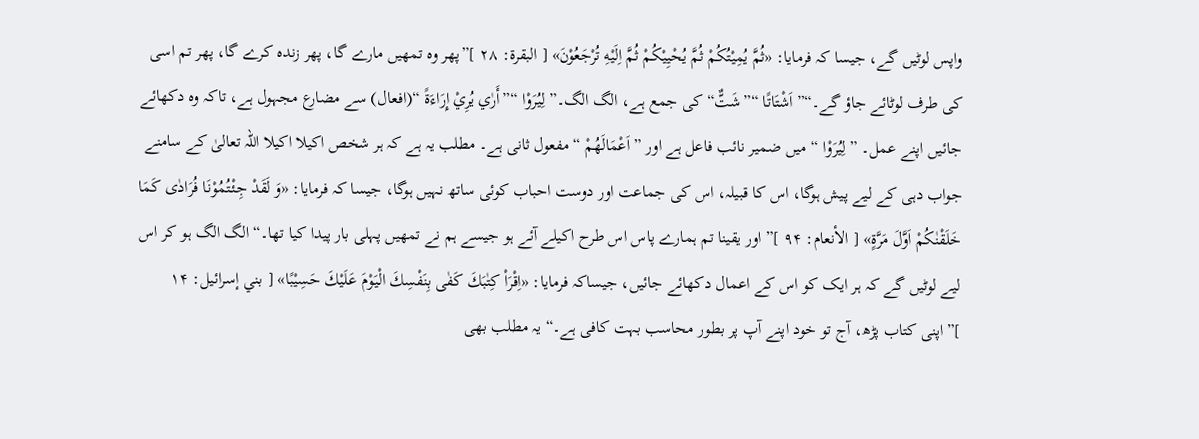واپس لوٹیں گے، جیسا کہ فرمایا: «ثُمَّ يُمِيْتُكُمْ ثُمَّ يُحْيِيْكُمْ ثُمَّ اِلَيْهِ تُرْجَعُوْنَ» [ البقرۃ: ۲۸ ]”پھر وہ تمھیں مارے گا، پھر زندہ کرے گا، پھر تم اسی کی طرف لوٹائے جاؤ گے۔“” اَشْتَاتًا “”شَتٌّ“ کی جمع ہے، الگ الگ۔” لِيُرَوْا “”أَرٰي يُرِيْ إِرَاءَةً “(افعال) سے مضارع مجہول ہے، تاکہ وہ دکھائے جائیں اپنے عمل۔ ” لِيُرَوْا “ میں ضمیر نائب فاعل ہے اور ” اَعْمَالَهُمْ “ مفعول ثانی ہے۔ مطلب یہ ہے کہ ہر شخص اکیلا اکیلا اللہ تعالیٰ کے سامنے جواب دہی کے لیے پیش ہوگا، اس کا قبیلہ، اس کی جماعت اور دوست احباب کوئی ساتھ نہیں ہوگا، جیسا کہ فرمایا: «وَ لَقَدْ جِئْتُمُوْنَا فُرَادٰى كَمَا خَلَقْنٰكُمْ اَوَّلَ مَرَّةٍ» [ الأنعام: ۹۴ ]”اور یقینا تم ہمارے پاس اس طرح اکیلے آئے ہو جیسے ہم نے تمھیں پہلی بار پیدا کیا تھا۔“ الگ الگ ہو کر اس لیے لوٹیں گے کہ ہر ایک کو اس کے اعمال دکھائے جائیں، جیساکہ فرمایا: «اِقْرَاْ كِتٰبَكَ كَفٰى بِنَفْسِكَ الْيَوْمَ عَلَيْكَ حَسِيْبًا» [ بني إسرائیل: ۱۴ ]”اپنی کتاب پڑھ، آج تو خود اپنے آپ پر بطور محاسب بہت کافی ہے۔“ یہ مطلب بھی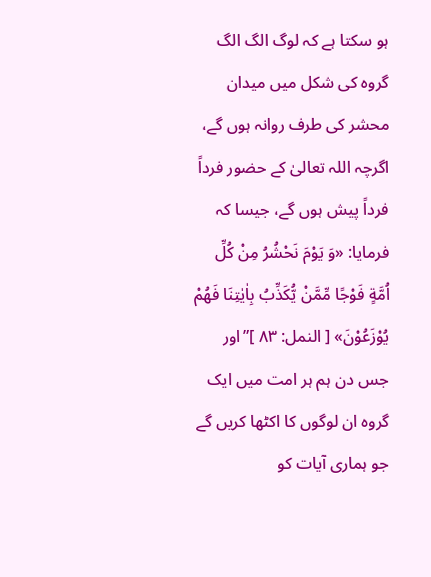ہو سکتا ہے کہ لوگ الگ الگ گروہ کی شکل میں میدان محشر کی طرف روانہ ہوں گے، اگرچہ اللہ تعالیٰ کے حضور فرداً فرداً پیش ہوں گے، جیسا کہ فرمایا: «وَ يَوْمَ نَحْشُرُ مِنْ كُلِّ اُمَّةٍ فَوْجًا مِّمَّنْ يُّكَذِّبُ بِاٰيٰتِنَا فَهُمْ يُوْزَعُوْنَ» [ النمل: ۸۳ ]”اور جس دن ہم ہر امت میں ایک گروہ ان لوگوں کا اکٹھا کریں گے جو ہماری آیات کو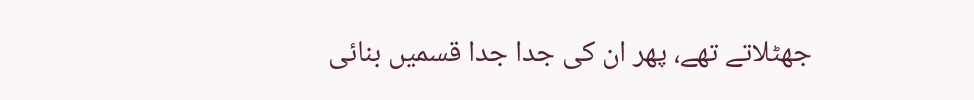جھٹلاتے تھے، پھر ان کی جدا جدا قسمیں بنائی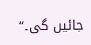جائیں گی۔“